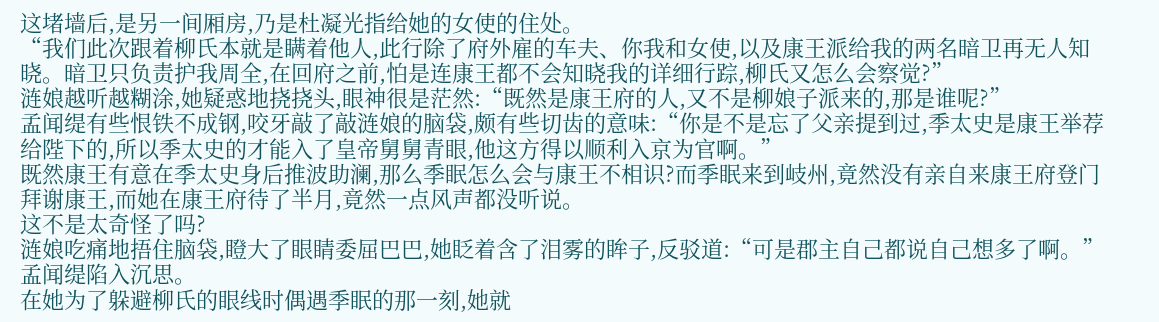这堵墙后,是另一间厢房,乃是杜凝光指给她的女使的住处。
“我们此次跟着柳氏本就是瞒着他人,此行除了府外雇的车夫、你我和女使,以及康王派给我的两名暗卫再无人知晓。暗卫只负责护我周全,在回府之前,怕是连康王都不会知晓我的详细行踪,柳氏又怎么会察觉?”
涟娘越听越糊涂,她疑惑地挠挠头,眼神很是茫然:“既然是康王府的人,又不是柳娘子派来的,那是谁呢?”
孟闻缇有些恨铁不成钢,咬牙敲了敲涟娘的脑袋,颇有些切齿的意味:“你是不是忘了父亲提到过,季太史是康王举荐给陛下的,所以季太史的才能入了皇帝舅舅青眼,他这方得以顺利入京为官啊。”
既然康王有意在季太史身后推波助澜,那么季眠怎么会与康王不相识?而季眠来到岐州,竟然没有亲自来康王府登门拜谢康王,而她在康王府待了半月,竟然一点风声都没听说。
这不是太奇怪了吗?
涟娘吃痛地捂住脑袋,瞪大了眼睛委屈巴巴,她眨着含了泪雾的眸子,反驳道:“可是郡主自己都说自己想多了啊。”
孟闻缇陷入沉思。
在她为了躲避柳氏的眼线时偶遇季眠的那一刻,她就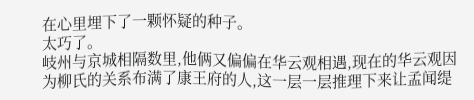在心里埋下了一颗怀疑的种子。
太巧了。
岐州与京城相隔数里,他俩又偏偏在华云观相遇,现在的华云观因为柳氏的关系布满了康王府的人,这一层一层推理下来让孟闻缇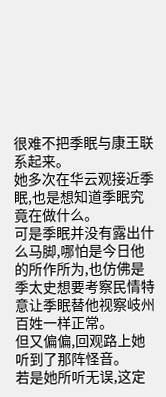很难不把季眠与康王联系起来。
她多次在华云观接近季眠,也是想知道季眠究竟在做什么。
可是季眠并没有露出什么马脚,哪怕是今日他的所作所为,也仿佛是季太史想要考察民情特意让季眠替他视察岐州百姓一样正常。
但又偏偏,回观路上她听到了那阵怪音。
若是她所听无误,这定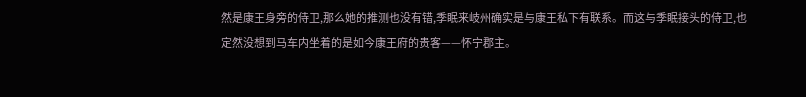然是康王身旁的侍卫,那么她的推测也没有错,季眠来岐州确实是与康王私下有联系。而这与季眠接头的侍卫,也定然没想到马车内坐着的是如今康王府的贵客——怀宁郡主。